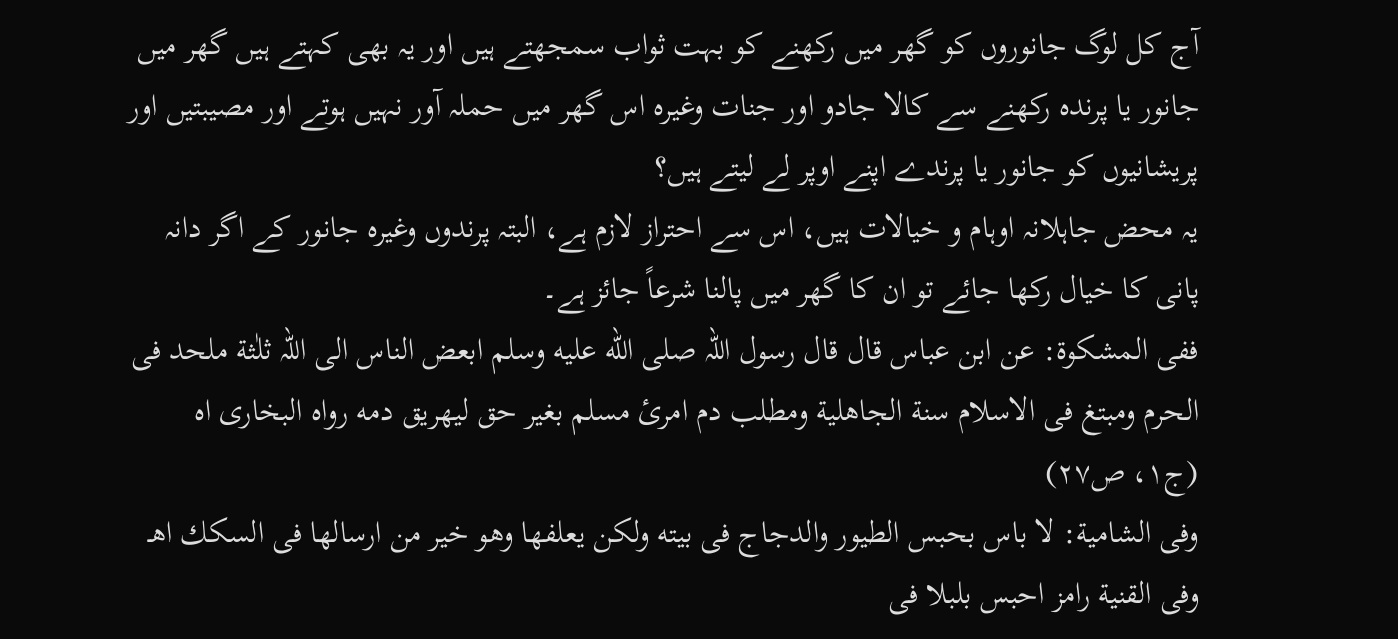آج کل لوگ جانوروں کو گھر میں رکھنے کو بہت ثواب سمجھتے ہیں اور یہ بھی کہتے ہیں گھر میں جانور یا پرندہ رکھنے سے کالا جادو اور جنات وغیرہ اس گھر میں حملہ آور نہیں ہوتے اور مصیبتیں اور پریشانیوں کو جانور یا پرندے اپنے اوپر لے لیتے ہیں؟
یہ محض جاہلانہ اوہام و خیالات ہیں، اس سے احتراز لازم ہے، البتہ پرندوں وغیرہ جانور کے اگر دانہ پانی کا خیال رکھا جائے تو ان کا گھر میں پالنا شرعاً جائز ہے۔
ففی المشکوة: عن ابن عباس قال قال رسول اللہ صلى الله عليه وسلم ابعض الناس الی اللہ ثلٰثة ملحد فی الحرم ومبتغ فی الاسلام سنة الجاهلية ومطلب دم امریٔ مسلم بغیر حق لیهریق دمه رواہ البخاری اه (ج۱، ص۲۷)
وفی الشامية: لا باس بحبس الطیور والدجاج فی بیته ولکن یعلفها وهو خیر من ارسالها فی السکك اھـ وفی القنية رامز احبس بلبلا فی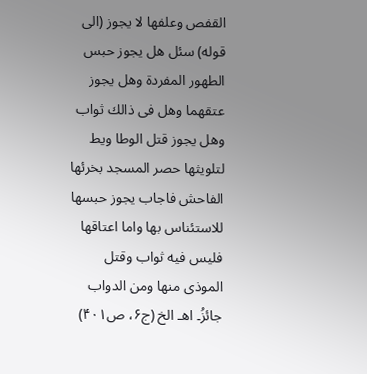القفص وعلفها لا یجوز (الی قوله) سئل هل یجوز حبس الطهور المفردة وهل یجوز عتقهما وهل فی ذالك ثواب وهل یجوز قتل الوطا ویط لتلویثها حصر المسجد بخرئها الفاحش فاجاب یجوز حبسها للاستئناس بها واما اعتاقها فلیس فیه ثواب وقتل الموذی منها ومن الدواب جائزُ۔ اھـ الخ (ج۶، ص۴۰۱)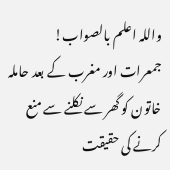واللہ اعلم بالصواب!
جمعرات اور مغرب کے بعد حاملہ خاتون کو گھر سے نکلنے سے منع کرنے کی حقیقت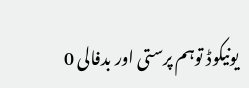یونیکوڈ توہم پرستی اور بدفالی 0